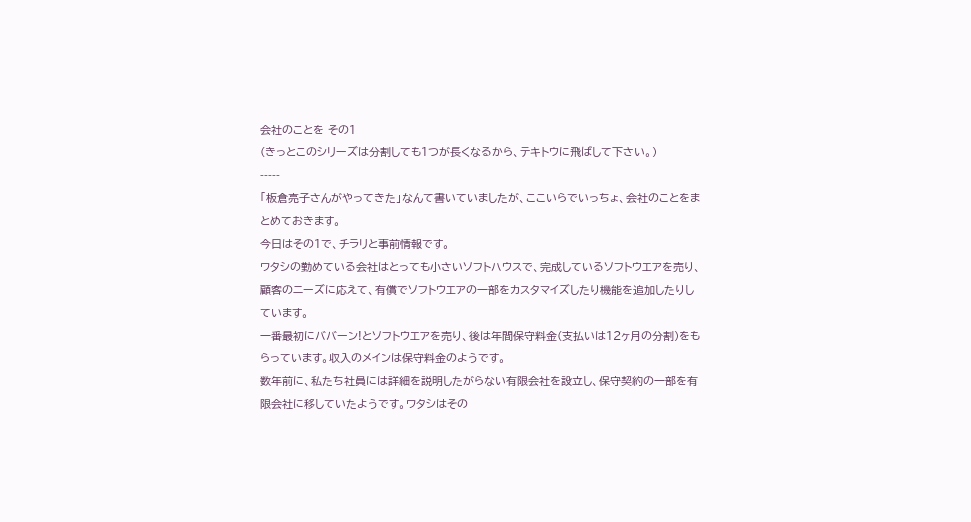会社のことを その1
(きっとこのシリーズは分割しても1つが長くなるから、テキトウに飛ばして下さい。)
-----
「板倉亮子さんがやってきた」なんて書いていましたが、ここいらでいっちょ、会社のことをまとめておきます。
今日はその1で、チラリと事前情報です。
ワタシの勤めている会社はとっても小さいソフトハウスで、完成しているソフトウエアを売り、顧客のニーズに応えて、有償でソフトウエアの一部をカスタマイズしたり機能を追加したりしています。
一番最初にババーン!とソフトウエアを売り、後は年間保守料金(支払いは12ヶ月の分割)をもらっています。収入のメインは保守料金のようです。
数年前に、私たち社員には詳細を説明したがらない有限会社を設立し、保守契約の一部を有限会社に移していたようです。ワタシはその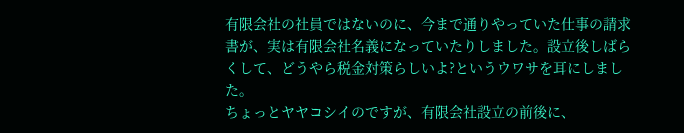有限会社の社員ではないのに、今まで通りやっていた仕事の請求書が、実は有限会社名義になっていたりしました。設立後しばらくして、どうやら税金対策らしいよ?というウワサを耳にしました。
ちょっとヤヤコシイのですが、有限会社設立の前後に、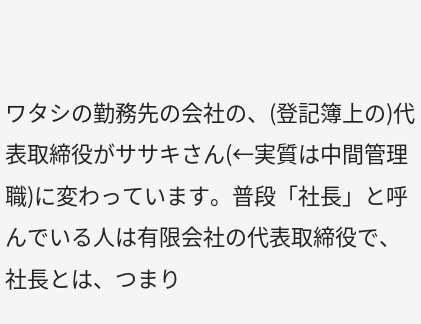ワタシの勤務先の会社の、(登記簿上の)代表取締役がササキさん(←実質は中間管理職)に変わっています。普段「社長」と呼んでいる人は有限会社の代表取締役で、社長とは、つまり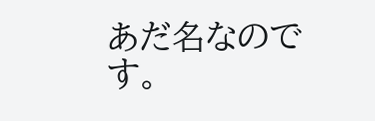あだ名なのです。